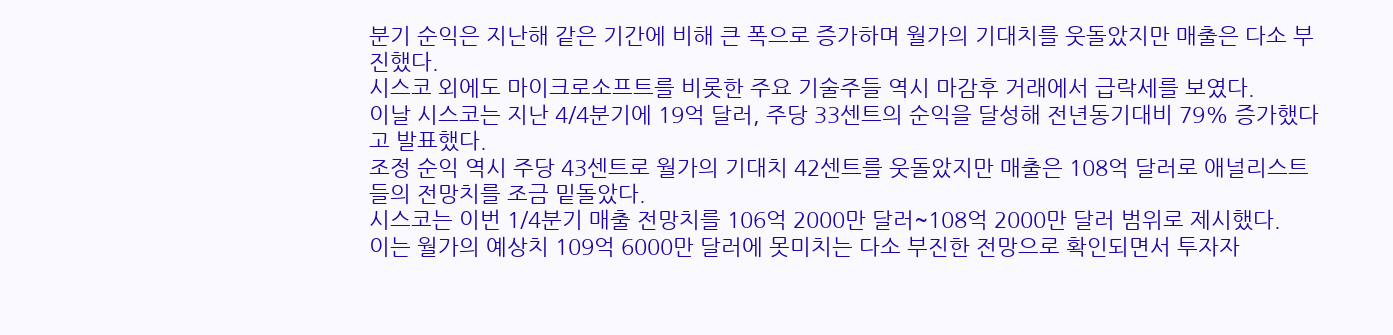분기 순익은 지난해 같은 기간에 비해 큰 폭으로 증가하며 월가의 기대치를 웃돌았지만 매출은 다소 부진했다.
시스코 외에도 마이크로소프트를 비롯한 주요 기술주들 역시 마감후 거래에서 급락세를 보였다.
이날 시스코는 지난 4/4분기에 19억 달러, 주당 33센트의 순익을 달성해 전년동기대비 79% 증가했다고 발표했다.
조정 순익 역시 주당 43센트로 월가의 기대치 42센트를 웃돌았지만 매출은 108억 달러로 애널리스트들의 전망치를 조금 밑돌았다.
시스코는 이번 1/4분기 매출 전망치를 106억 2000만 달러~108억 2000만 달러 범위로 제시했다.
이는 월가의 예상치 109억 6000만 달러에 못미치는 다소 부진한 전망으로 확인되면서 투자자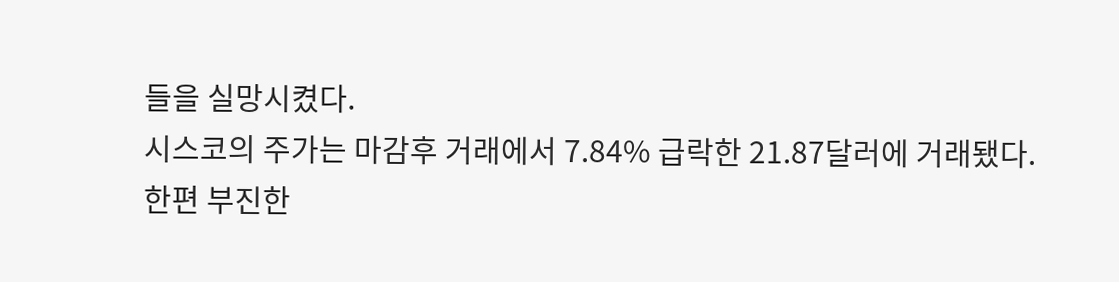들을 실망시켰다.
시스코의 주가는 마감후 거래에서 7.84% 급락한 21.87달러에 거래됐다.
한편 부진한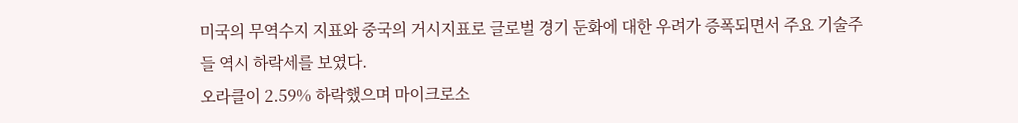미국의 무역수지 지표와 중국의 거시지표로 글로벌 경기 둔화에 대한 우려가 증폭되면서 주요 기술주들 역시 하락세를 보였다.
오라클이 2.59% 하락했으며 마이크로소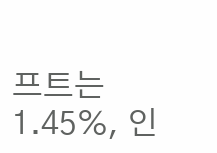프트는 1.45%, 인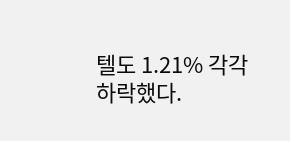텔도 1.21% 각각 하락했다.